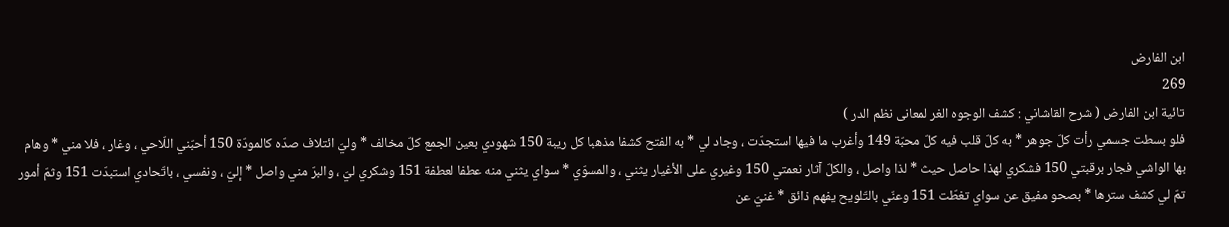ابن الفارض
269
تائية ابن الفارض ( شرح القاشاني : كشف الوجوه الغر لمعانى نظم الدر )
فلو بسطت جسمي رأت كلّ جوهر * به كلّ قلب فيه كلّ محبّة 149 وأغرب ما فيها استجدّت ، وجاد لي * به الفتح كشفا مذهبا كل ريبة 150 شهودي بعين الجمع كلّ مخالف * وليّ ائتلاف صدّه كالمودّة 150 أحبّني اللّاحي ، وغار ، فلا مني * وهام بها الواشي فجار برقبتي 150 فشكري لهذا حاصل حيث * لذا واصل ، والكلّ آثار نعمتي 150 وغيري على الأغيار يثني ، والمسوّي * سواي يثني منه عطفا لعطفة 151 وشكري ليّ ، والبرّ مني واصل * إليّ ، ونفسي ، باتّحادي استبدّت 151 وثمّ أمور تمّ لي كشف سترها * بصحو مفيق عن سواي تغطّت 151 وعنّي بالتّلويح يفهم ذائق * غنيّ عن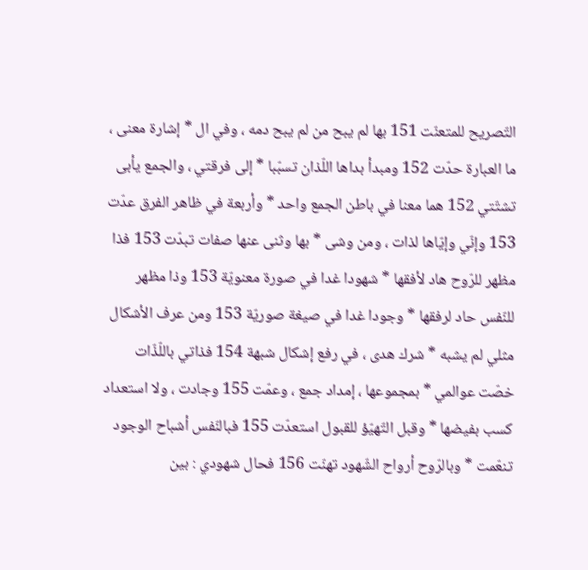التّصريح للمتعنّت 151 بها لم يبح من لم يبح دمه ، وفي ال * إشارة معنى ، ما العبارة حدّت 152 ومبدأ بداها اللّذان تسبّبا * إلى فرقتي ، والجمع يأبى تشتّتي 152 هما معنا في باطن الجمع واحد * وأربعة في ظاهر الفرق عدّت 153 وإنّي وإيّاها لذات ، ومن وشى * بها وثنى عنها صفات تبدّت 153 فذا مظهر للرّوح هاد لأفقها * شهودا غدا في صورة معنويّة 153 وذا مظهر للنّفس حاد لرفقها * وجودا غدا في صيغة صوريّة 153 ومن عرف الأشكال مثلي لم يشبه * شرك هدى ، في رفع إشكال شبهة 154 فذاتي باللّذّات خصّت عوالمي * بمجموعها ، إمداد جمع ، وعمّت 155 وجادت ، ولا استعداد كسب بفيضها * وقبل التّهيّؤ للقبول استعدّت 155 فبالنّفس أشباح الوجود تنعّمت * وبالرّوح أرواح الشّهود تهنّت 156 فحال شهودي : بين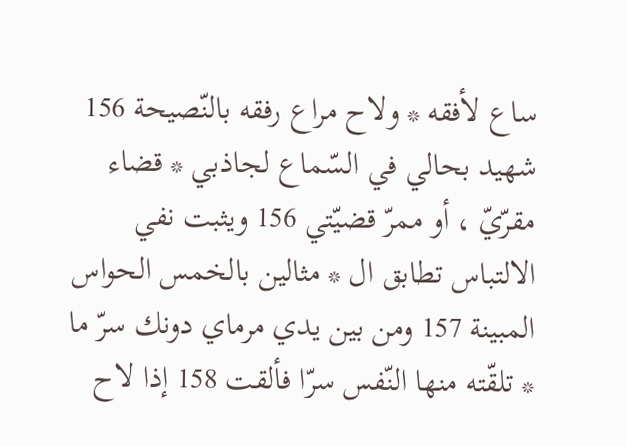ساع لأفقه * ولاح مراع رفقه بالنّصيحة 156 شهيد بحالي في السّماع لجاذبي * قضاء مقرّيّ ، أو ممرّ قضيّتي 156 ويثبت نفي الالتباس تطابق ال * مثالين بالخمس الحواس المبينة 157 ومن بين يدي مرماي دونك سرّ ما * تلقّته منها النّفس سرّا فألقت 158 إذا لاح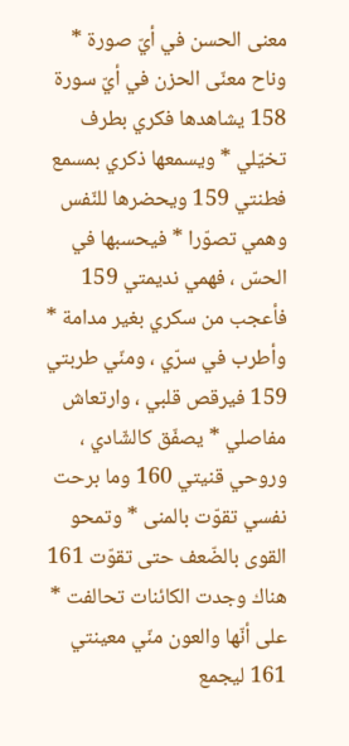معنى الحسن في أيّ صورة * وناح معنّى الحزن في أيّ سورة 158 يشاهدها فكري بطرف تخيّلي * ويسمعها ذكري بمسمع فطنتي 159 ويحضرها للنّفس وهمي تصوّرا * فيحسبها في الحسّ ، فهمي نديمتي 159 فأعجب من سكري بغير مدامة * وأطرب في سرّي ، ومنّي طربتي 159 فيرقص قلبي ، وارتعاش مفاصلي * يصفّق كالشّادي ، وروحي قنيتي 160 وما برحت نفسي تقوّت بالمنى * وتمحو القوى بالضّعف حتى تقوّت 161 هناك وجدت الكائنات تحالفت * على أنّها والعون منّي معينتي 161 ليجمع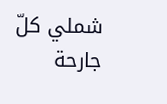شملي كلّ جارحة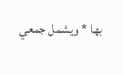بها * ويشمل جمعي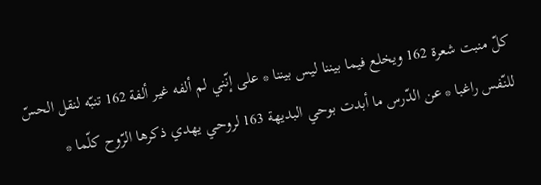كلّ منبت شعرة 162 ويخلع فيما بيننا ليس بيننا * على إنّني لم ألفه غير ألفة 162 تنبّه لنقل الحسّ للنّفس راغبا * عن الدّرس ما أبدت بوحي البديهة 163 لروحي يهدي ذكرها الرّوح كلّما *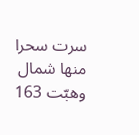سرت سحرا منها شمال وهبّت 163